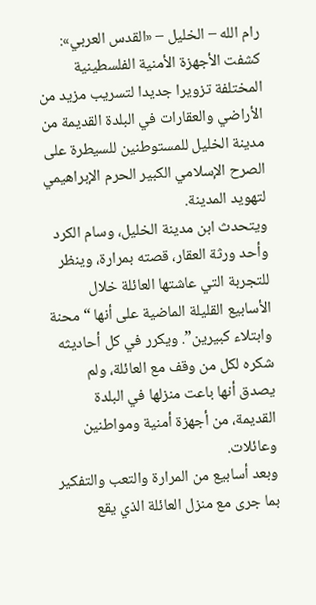رام الله – الخليل – «القدس العربي»: كشفت الأجهزة الأمنية الفلسطينية المختلفة تزويرا جديدا لتسريب مزيد من الأراضي والعقارات في البلدة القديمة من مدينة الخليل للمستوطنين للسيطرة على الصرح الإسلامي الكبير الحرم الإبراهيمي لتهويد المدينة.
ويتحدث ابن مدينة الخليل، وسام الكرد وأحد ورثة العقار، قصته بمرارة، وينظر للتجربة التي عاشتها العائلة خلال الأسابيع القليلة الماضية على أنها “محنة وابتلاء كبيرين”. ويكرر في كل أحاديثه شكره لكل من وقف مع العائلة، ولم يصدق أنها باعت منزلها في البلدة القديمة، من أجهزة أمنية ومواطنين وعائلات.
وبعد أسابيع من المرارة والتعب والتفكير بما جرى مع منزل العائلة الذي يقع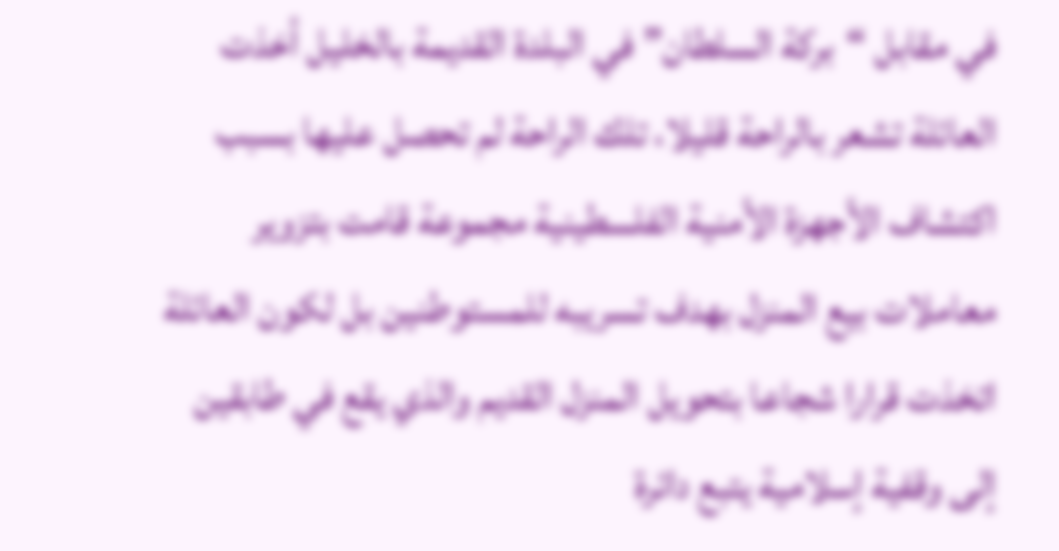في مقابل “بركة السلطان” في البلدة القديمة بالخليل أخذت العائلة تشعر بالراحة قليلا، تلك الراحة لم تحصل عليها بسبب اكتشاف الأجهزة الأمنية الفلسطينية مجموعة قامت بتزوير معاملات بيع المنزل بهدف تسريبه للمستوطنين بل لكون العائلة اتخذت قرارا شجاعا بتحويل المنزل القديم والذي يقع في طابقين إلى وقفية إسلامية يتبع دائرة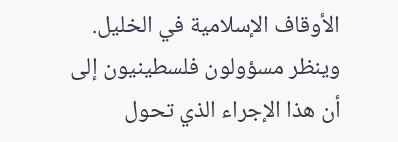الأوقاف الإسلامية في الخليل.
وينظر مسؤولون فلسطينيون إلى أن هذا الإجراء الذي تحول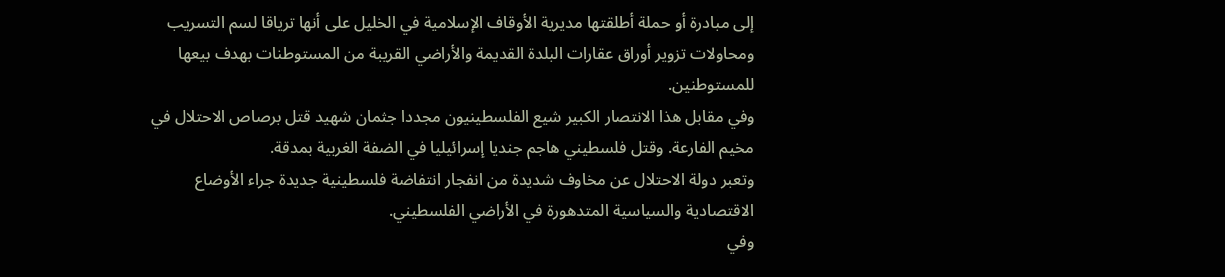إلى مبادرة أو حملة أطلقتها مديرية الأوقاف الإسلامية في الخليل على أنها ترياقا لسم التسريب ومحاولات تزوير أوراق عقارات البلدة القديمة والأراضي القريبة من المستوطنات بهدف بيعها للمستوطنين.
وفي مقابل هذا الانتصار الكبير شيع الفلسطينيون مجددا جثمان شهيد قتل برصاص الاحتلال في مخيم الفارعة. وقتل فلسطيني هاجم جنديا إسرائيليا في الضفة الغربية بمدقة.
وتعبر دولة الاحتلال عن مخاوف شديدة من انفجار انتفاضة فلسطينية جديدة جراء الأوضاع الاقتصادية والسياسية المتدهورة في الأراضي الفلسطيني.
وفي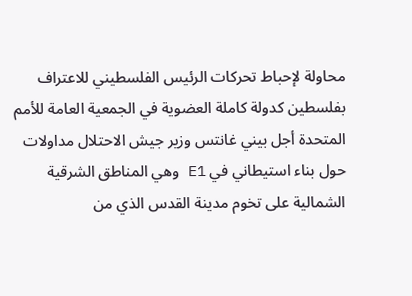محاولة لإحباط تحركات الرئيس الفلسطيني للاعتراف بفلسطين كدولة كاملة العضوية في الجمعية العامة للأمم المتحدة أجل بيني غانتس وزير جيش الاحتلال مداولات حول بناء استيطاني في E1 وهي المناطق الشرقية الشمالية على تخوم مدينة القدس الذي من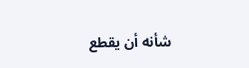شأنه أن يقطع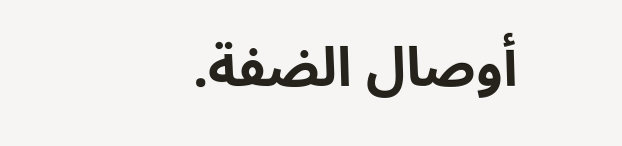أوصال الضفة.